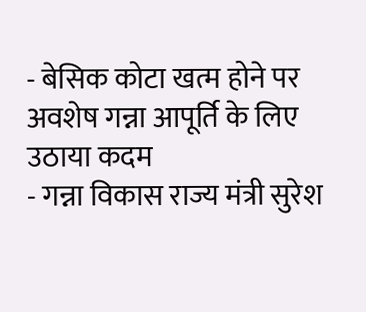- बेसिक कोटा खत्म होने पर अवशेष गन्ना आपूर्ति के लिए उठाया कदम
- गन्ना विकास राज्य मंत्री सुरेश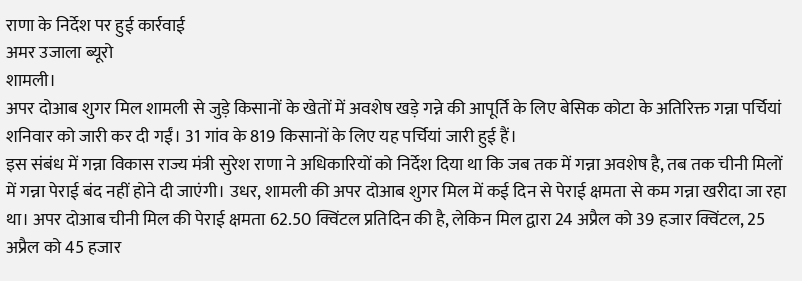राणा के निर्देश पर हुई कार्रवाई
अमर उजाला ब्यूरो
शामली।
अपर दोआब शुगर मिल शामली से जुड़े किसानों के खेतों में अवशेष खड़े गन्ने की आपूर्ति के लिए बेसिक कोटा के अतिरिक्त गन्ना पर्चियां शनिवार को जारी कर दी गईं। 31 गांव के 819 किसानों के लिए यह पर्चियां जारी हुई हैं।
इस संबंध में गन्ना विकास राज्य मंत्री सुरेश राणा ने अधिकारियों को निर्देश दिया था कि जब तक में गन्ना अवशेष है, तब तक चीनी मिलों में गन्ना पेराई बंद नहीं होने दी जाएंगी। उधर, शामली की अपर दोआब शुगर मिल में कई दिन से पेराई क्षमता से कम गन्ना खरीदा जा रहा था। अपर दोआब चीनी मिल की पेराई क्षमता 62.50 क्विंटल प्रतिदिन की है, लेकिन मिल द्वारा 24 अप्रैल को 39 हजार क्विंटल, 25 अप्रैल को 45 हजार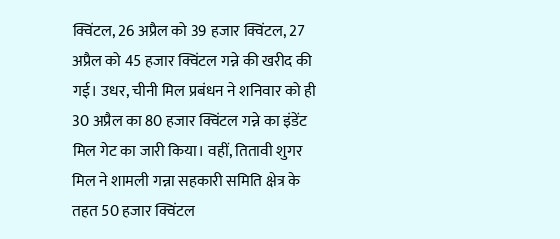क्विंटल, 26 अप्रैल को 39 हजार क्विंटल, 27 अप्रैल को 45 हजार क्विंटल गन्ने की खरीद की गई। उधर, चीनी मिल प्रबंधन ने शनिवार को ही 30 अप्रैल का 80 हजार क्विंटल गन्ने का इंडेंट मिल गेट का जारी किया। वहीं, तितावी शुगर मिल ने शामली गन्ना सहकारी समिति क्षेत्र के तहत 50 हजार क्विंटल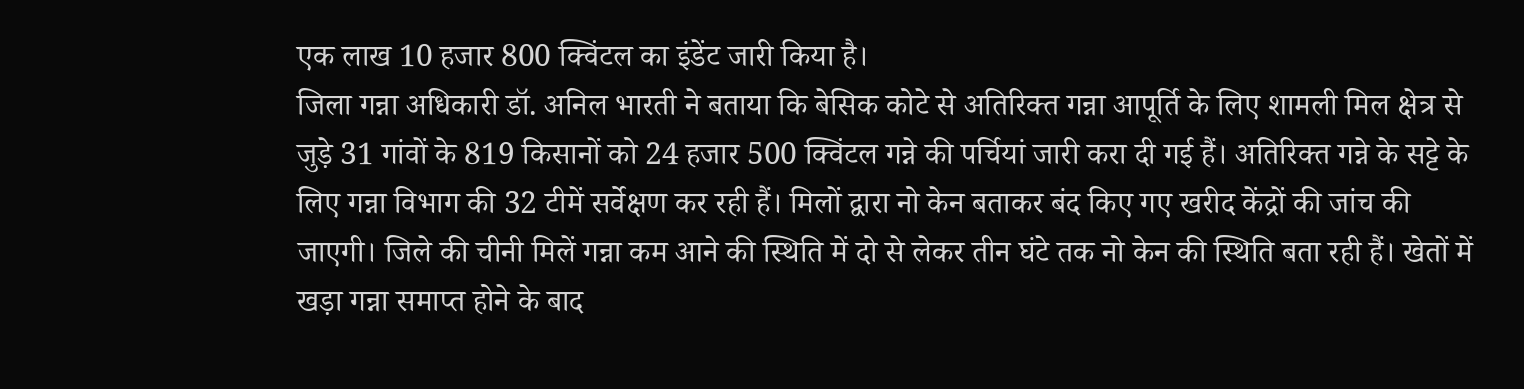एक लाख 10 हजार 800 क्विंटल का इंडेंट जारी किया है।
जिला गन्ना अधिकारी डॉ. अनिल भारती ने बताया कि बेसिक कोटे से अतिरिक्त गन्ना आपूर्ति के लिए शामली मिल क्षेत्र से जुड़े 31 गांवों के 819 किसानों को 24 हजार 500 क्विंटल गन्ने की पर्चियां जारी करा दी गई हैं। अतिरिक्त गन्ने के सट्टे के लिए गन्ना विभाग की 32 टीमें सर्वेक्षण कर रही हैं। मिलों द्वारा नो केन बताकर बंद किए गए खरीद केंद्रों की जांच की जाएगी। जिले की चीनी मिलें गन्ना कम आने की स्थिति में दो से लेकर तीन घंटे तक नो केन की स्थिति बता रही हैं। खेतों में खड़ा गन्ना समाप्त होने के बाद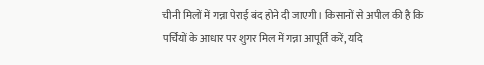चीनी मिलों में गन्ना पेराई बंद होने दी जाएगी। किसानों से अपील की है कि पर्चियों के आधार पर शुगर मिल में गन्ना आपूर्ति करें, यदि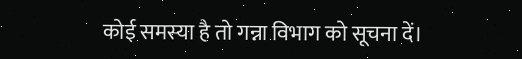कोई समस्या है तो गन्ना विभाग को सूचना दें।